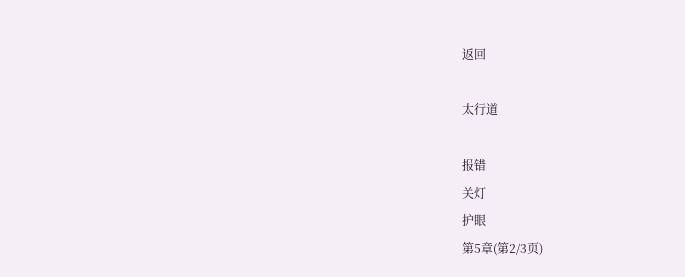返回

太行道

报错
关灯
护眼
第5章(第2/3页)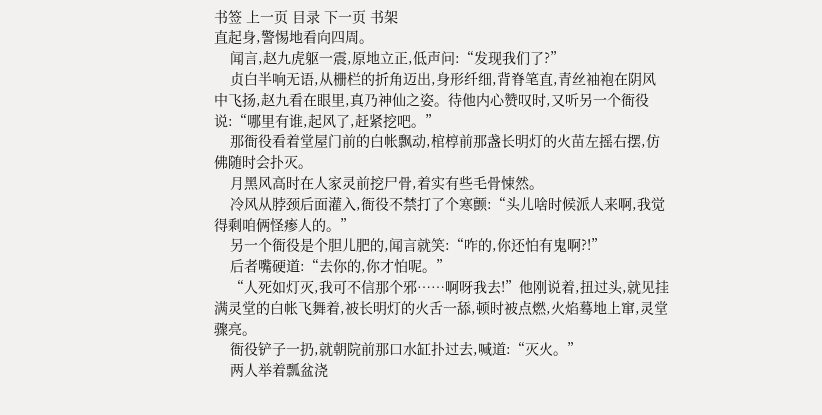书签 上一页 目录 下一页 书架
直起身,警惕地看向四周。
    闻言,赵九虎躯一震,原地立正,低声问:“发现我们了?”
    贞白半响无语,从栅栏的折角迈出,身形纤细,背脊笔直,青丝袖袍在阴风中飞扬,赵九看在眼里,真乃神仙之姿。待他内心赞叹时,又听另一个衙役说:“哪里有谁,起风了,赶紧挖吧。”
    那衙役看着堂屋门前的白帐飘动,棺椁前那盏长明灯的火苗左摇右摆,仿佛随时会扑灭。
    月黑风高时在人家灵前挖尸骨,着实有些毛骨悚然。
    冷风从脖颈后面灌入,衙役不禁打了个寒颤:“头儿啥时候派人来啊,我觉得剩咱俩怪瘆人的。”
    另一个衙役是个胆儿肥的,闻言就笑:“咋的,你还怕有鬼啊?!”
    后者嘴硬道:“去你的,你才怕呢。”
    “人死如灯灭,我可不信那个邪……啊呀我去!”他刚说着,扭过头,就见挂满灵堂的白帐飞舞着,被长明灯的火舌一舔,顿时被点燃,火焰蓦地上窜,灵堂骤亮。
    衙役铲子一扔,就朝院前那口水缸扑过去,喊道:“灭火。”
    两人举着瓢盆浇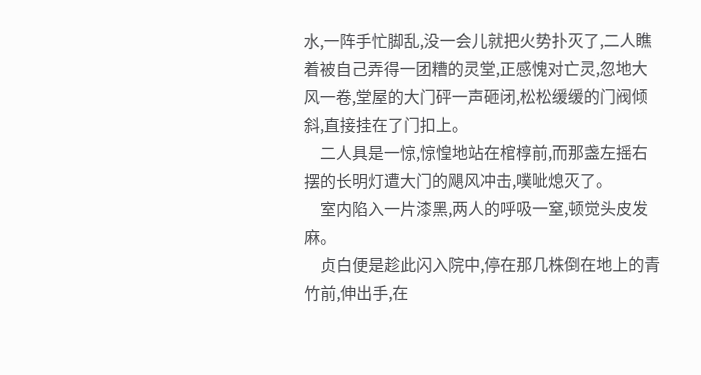水,一阵手忙脚乱,没一会儿就把火势扑灭了,二人瞧着被自己弄得一团糟的灵堂,正感愧对亡灵,忽地大风一卷,堂屋的大门砰一声砸闭,松松缓缓的门阀倾斜,直接挂在了门扣上。
    二人具是一惊,惊惶地站在棺椁前,而那盏左摇右摆的长明灯遭大门的飓风冲击,噗呲熄灭了。
    室内陷入一片漆黑,两人的呼吸一窒,顿觉头皮发麻。
    贞白便是趁此闪入院中,停在那几株倒在地上的青竹前,伸出手,在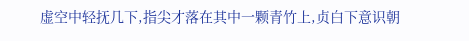虚空中轻抚几下,指尖才落在其中一颗青竹上,贞白下意识朝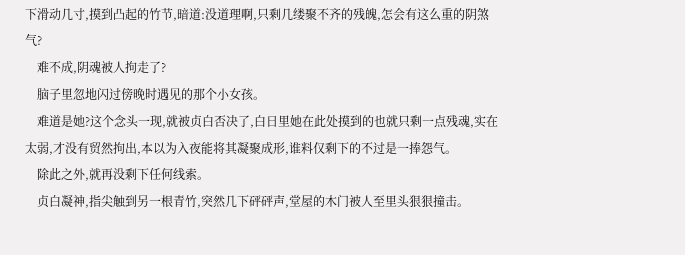下滑动几寸,摸到凸起的竹节,暗道:没道理啊,只剩几缕聚不齐的残魄,怎会有这么重的阴煞气?
    难不成,阴魂被人拘走了?
    脑子里忽地闪过傍晚时遇见的那个小女孩。
    难道是她?这个念头一现,就被贞白否决了,白日里她在此处摸到的也就只剩一点残魂,实在太弱,才没有贸然拘出,本以为入夜能将其凝聚成形,谁料仅剩下的不过是一捧怨气。
    除此之外,就再没剩下任何线索。
    贞白凝神,指尖触到另一根青竹,突然几下砰砰声,堂屋的木门被人至里头狠狠撞击。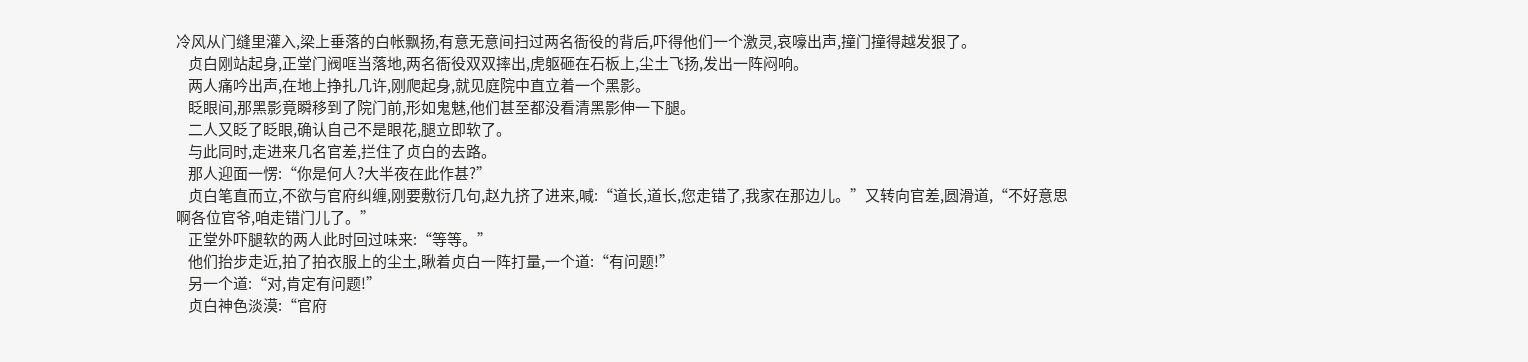冷风从门缝里灌入,梁上垂落的白帐飘扬,有意无意间扫过两名衙役的背后,吓得他们一个激灵,哀嚎出声,撞门撞得越发狠了。
    贞白刚站起身,正堂门阀哐当落地,两名衙役双双摔出,虎躯砸在石板上,尘土飞扬,发出一阵闷响。
    两人痛吟出声,在地上挣扎几许,刚爬起身,就见庭院中直立着一个黑影。
    眨眼间,那黑影竟瞬移到了院门前,形如鬼魅,他们甚至都没看清黑影伸一下腿。
    二人又眨了眨眼,确认自己不是眼花,腿立即软了。
    与此同时,走进来几名官差,拦住了贞白的去路。
    那人迎面一愣:“你是何人?大半夜在此作甚?”
    贞白笔直而立,不欲与官府纠缠,刚要敷衍几句,赵九挤了进来,喊:“道长,道长,您走错了,我家在那边儿。”又转向官差,圆滑道,“不好意思啊各位官爷,咱走错门儿了。”
    正堂外吓腿软的两人此时回过味来:“等等。”
    他们抬步走近,拍了拍衣服上的尘土,瞅着贞白一阵打量,一个道:“有问题!”
    另一个道:“对,肯定有问题!”
    贞白神色淡漠:“官府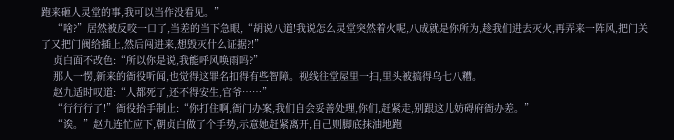跑来砸人灵堂的事,我可以当作没看见。”
    “啥?”居然被反咬一口了,当差的当下急眼,“胡说八道!我说怎么灵堂突然着火呢,八成就是你所为,趁我们进去灭火,再弄来一阵风,把门关了又把门阀给插上,然后闯进来,想毁灭什么证据?!”
    贞白面不改色:“所以你是说,我能呼风唤雨吗?”
    那人一愣,新来的衙役听闻,也觉得这罪名扣得有些智障。视线往堂屋里一扫,里头被搞得乌七八糟。
    赵九适时叹道:“人都死了,还不得安生,官爷……”
    “行行行了!”衙役抬手制止:“你打住啊,衙门办案,我们自会妥善处理,你们,赶紧走,别跟这儿妨碍府衙办差。”
    “诶。”赵九连忙应下,朝贞白做了个手势,示意她赶紧离开,自己则脚底抹油地跑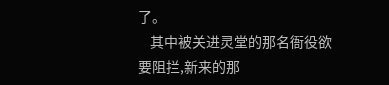了。
    其中被关进灵堂的那名衙役欲要阻拦,新来的那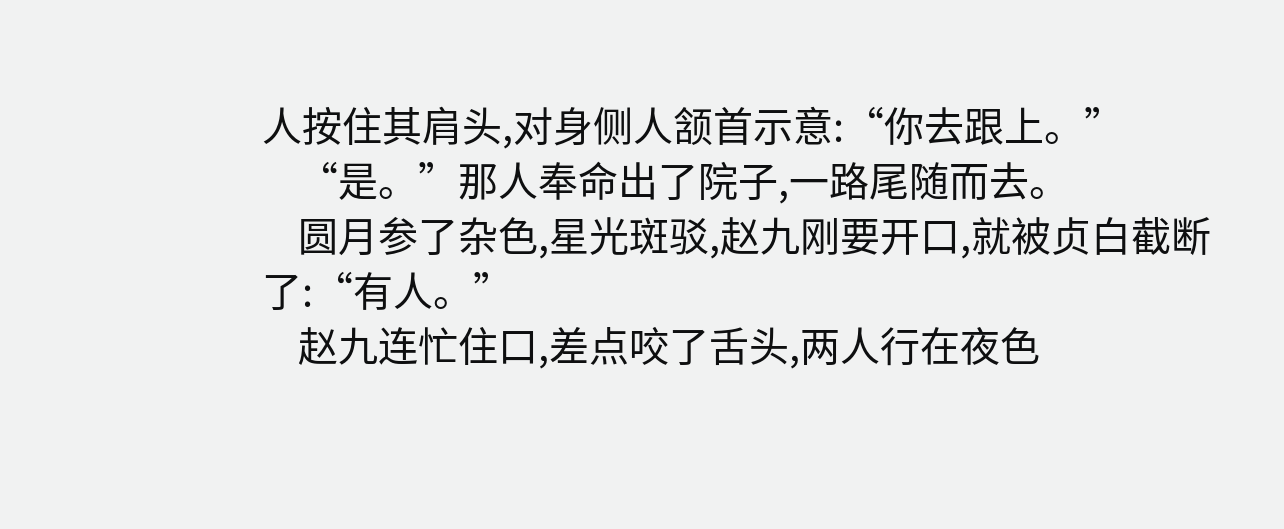人按住其肩头,对身侧人颔首示意:“你去跟上。”
    “是。”那人奉命出了院子,一路尾随而去。
    圆月参了杂色,星光斑驳,赵九刚要开口,就被贞白截断了:“有人。”
    赵九连忙住口,差点咬了舌头,两人行在夜色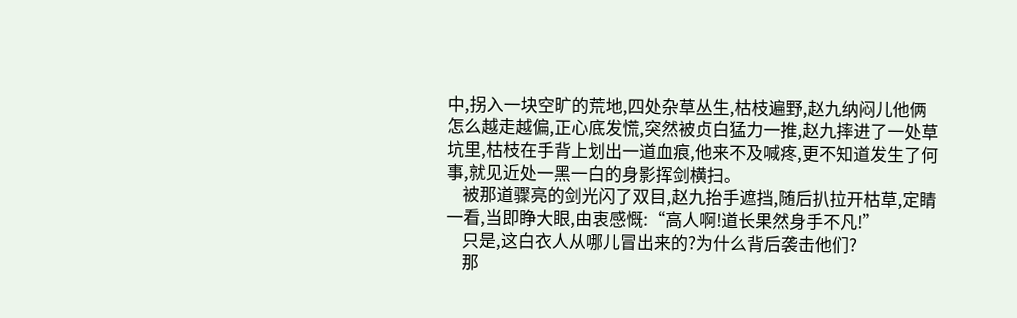中,拐入一块空旷的荒地,四处杂草丛生,枯枝遍野,赵九纳闷儿他俩怎么越走越偏,正心底发慌,突然被贞白猛力一推,赵九摔进了一处草坑里,枯枝在手背上划出一道血痕,他来不及喊疼,更不知道发生了何事,就见近处一黑一白的身影挥剑横扫。
    被那道骤亮的剑光闪了双目,赵九抬手遮挡,随后扒拉开枯草,定睛一看,当即睁大眼,由衷感慨:“高人啊!道长果然身手不凡!”
    只是,这白衣人从哪儿冒出来的?为什么背后袭击他们?
    那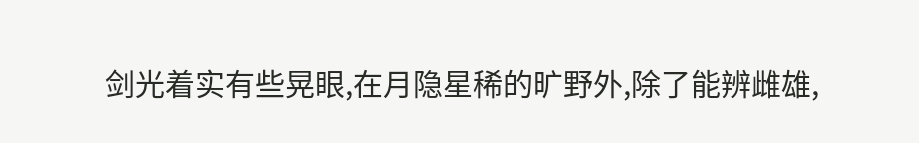剑光着实有些晃眼,在月隐星稀的旷野外,除了能辨雌雄,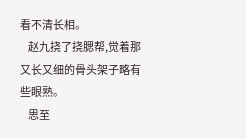看不清长相。
    赵九挠了挠腮帮,觉着那又长又细的骨头架子略有些眼熟。
    思至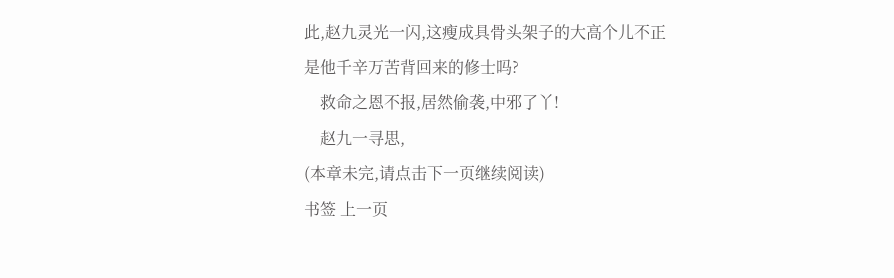此,赵九灵光一闪,这瘦成具骨头架子的大高个儿不正是他千辛万苦背回来的修士吗?
    救命之恩不报,居然偷袭,中邪了丫!
    赵九一寻思,
(本章未完,请点击下一页继续阅读)
书签 上一页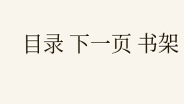目录 下一页 书架